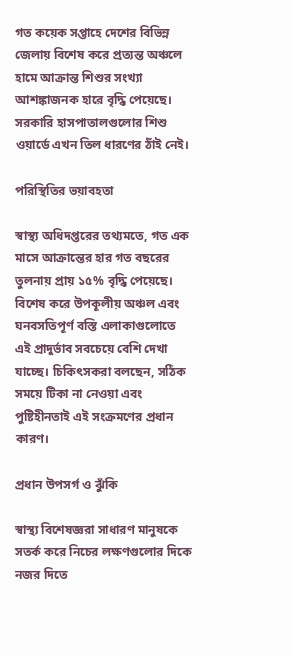গত কয়েক সপ্তাহে দেশের বিভিন্ন জেলায় বিশেষ করে প্রত্যন্ত অঞ্চলে হামে আক্রান্ত শিশুর সংখ্যা আশঙ্কাজনক হারে বৃদ্ধি পেয়েছে। সরকারি হাসপাতালগুলোর শিশু ওয়ার্ডে এখন তিল ধারণের ঠাঁই নেই।

পরিস্থিতির ভয়াবহতা

স্বাস্থ্য অধিদপ্তরের তথ্যমতে, গত এক মাসে আক্রান্তের হার গত বছরের তুলনায় প্রায় ১৫% বৃদ্ধি পেয়েছে। বিশেষ করে উপকূলীয় অঞ্চল এবং ঘনবসতিপূর্ণ বস্তি এলাকাগুলোতে এই প্রাদুর্ভাব সবচেয়ে বেশি দেখা যাচ্ছে। চিকিৎসকরা বলছেন, সঠিক সময়ে টিকা না নেওয়া এবং পুষ্টিহীনতাই এই সংক্রমণের প্রধান কারণ।

প্রধান উপসর্গ ও ঝুঁকি

স্বাস্থ্য বিশেষজ্ঞরা সাধারণ মানুষকে সতর্ক করে নিচের লক্ষণগুলোর দিকে নজর দিতে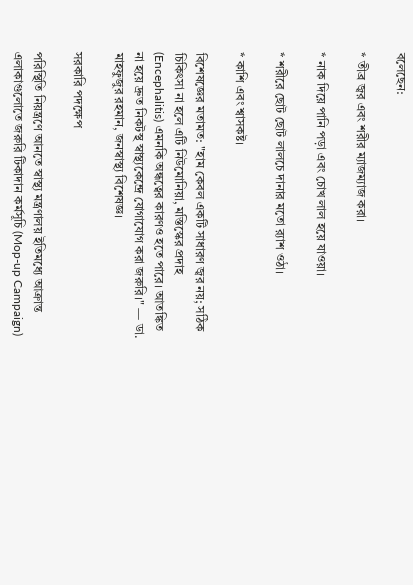বলেছেন:

* তীব্র জ্বর এবং শরীর ম্যাজম্যাজ করা।

* নাক দিয়ে পানি পড়া এবং চোখ লাল হয়ে যাওয়া।

* শরীরে ছোট ছোট লালচে দানার মতো র‍্যাশ ওঠা।

* কাশি এবং শ্বাসকষ্ট।

বিশেষজ্ঞের মতামত: "হাম কেবল একটি সাধারণ জ্বর নয়; সঠিক চিকিৎসা না হলে এটি নিউমোনিয়া, মস্তিস্কের প্রদাহ (Encephalitis) এমনকি অন্ধত্বের কারণও হতে পারে। আতঙ্কিত না হয়ে দ্রুত নিকটস্থ স্বাস্থ্যকেন্দ্রে যোগাযোগ করা জরুরি।" — ডা. মাহফুজুর রহমান, জনস্বাস্থ্য বিশেষজ্ঞ।

সরকারি পদক্ষেপ

পরিস্থিতি নিয়ন্ত্রণে আনতে স্বাস্থ্য মন্ত্রণালয় ইতিমধ্যে আক্রান্ত এলাকাগুলোতে জরুরি টিকাদান কর্মসূচি (Mop-up Campaign)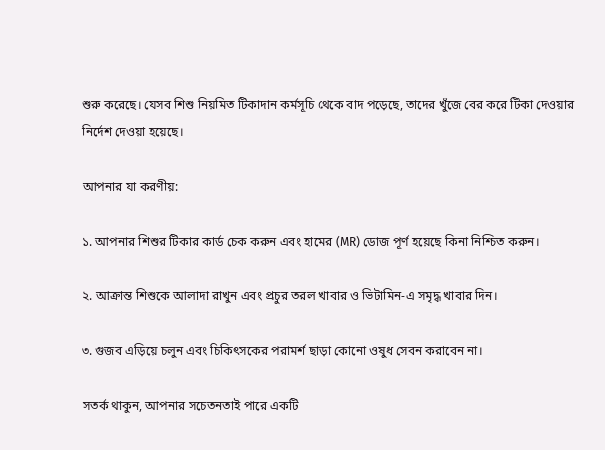শুরু করেছে। যেসব শিশু নিয়মিত টিকাদান কর্মসূচি থেকে বাদ পড়েছে, তাদের খুঁজে বের করে টিকা দেওয়ার নির্দেশ দেওয়া হয়েছে।

আপনার যা করণীয়:

১. আপনার শিশুর টিকার কার্ড চেক করুন এবং হামের (MR) ডোজ পূর্ণ হয়েছে কিনা নিশ্চিত করুন।

২. আক্রান্ত শিশুকে আলাদা রাখুন এবং প্রচুর তরল খাবার ও ভিটামিন-এ সমৃদ্ধ খাবার দিন।

৩. গুজব এড়িয়ে চলুন এবং চিকিৎসকের পরামর্শ ছাড়া কোনো ওষুধ সেবন করাবেন না।

সতর্ক থাকুন, আপনার সচেতনতাই পারে একটি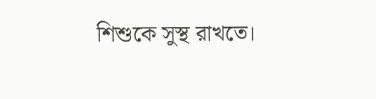শিশুকে সুস্থ রাখতে।